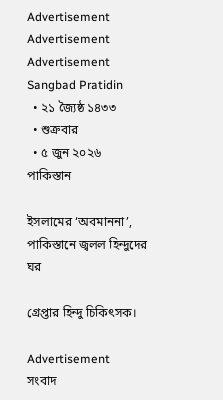Advertisement
Advertisement
Advertisement
Sangbad Pratidin
  • ২১ জ্যৈষ্ঠ ১৪৩৩
  • শুক্রবার
  • ৫ জুন ২০২৬
পাকিস্তান

ইসলামের ‘অবমাননা’, পাকিস্তানে জ্বলল হিন্দুদের ঘর

গ্রেপ্তার হিন্দু চিকিৎসক।

Advertisement
সংবাদ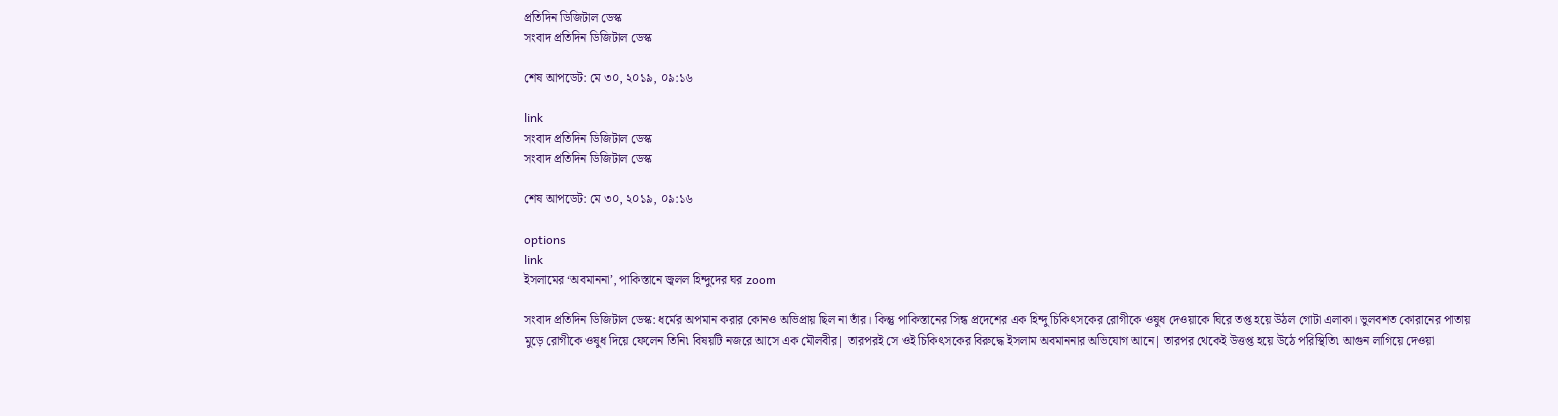প্রতিদিন ডিজিটাল ডেস্ক
সংবাদ প্রতিদিন ডিজিটাল ডেস্ক

শেষ আপডেট: মে ৩০, ২০১৯, ০৯:১৬

link
সংবাদ প্রতিদিন ডিজিটাল ডেস্ক
সংবাদ প্রতিদিন ডিজিটাল ডেস্ক

শেষ আপডেট: মে ৩০, ২০১৯, ০৯:১৬

options
link
ইসলামের ‘অবমাননা’, পাকিস্তানে জ্বলল হিন্দুদের ঘর zoom

সংবাদ প্রতিদিন ডিজিটাল ডেস্ক: ধর্মের অপমান করার কোনও অভিপ্রায় ছিল না তাঁর। কিন্তু পাকিস্তানের সিন্ধ প্রদেশের এক হিন্দু চিকিৎসকের রোগীকে ওষুধ দেওয়াকে ঘিরে তপ্ত হয়ে উঠল গোটা এলাকা। ভুলবশত কোরানের পাতায় মুড়ে রোগীকে ওষুধ দিয়ে ফেলেন তিনি৷ বিষয়টি নজরে আসে এক মৌলবীর| তারপরই সে ওই চিকিৎসকের বিরুদ্ধে ইসলাম অবমাননার অভিযোগ আনে| তারপর থেকেই উত্তপ্ত হয়ে উঠে পরিস্থিতি৷ আগুন লাগিয়ে দেওয়া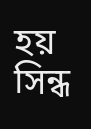হয় সিন্ধ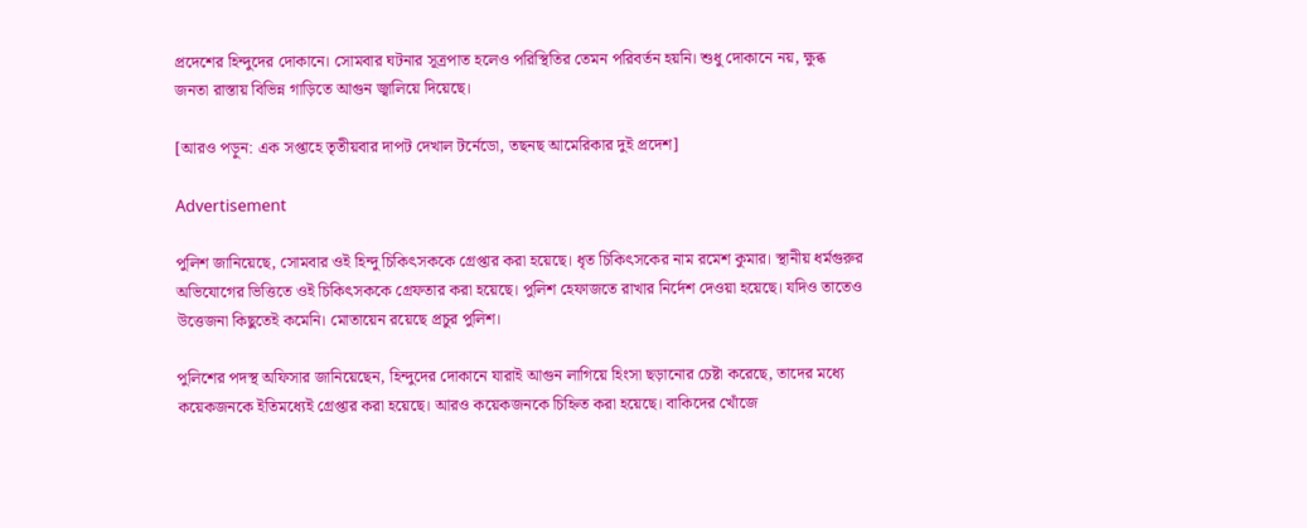প্রদেশের হিন্দুদের দোকানে। সোমবার ঘটনার সূত্রপাত হলেও পরিস্থিতির তেমন পরিবর্তন হয়নি। শুধু দোকানে নয়, ক্ষুব্ধ জনতা রাস্তায় বিভিন্ন গাড়িতে আগুন জ্বালিয়ে দিয়েছে।

[আরও পড়ুন: এক সপ্তাহে তৃতীয়বার দাপট দেখাল টর্নেডো, তছনছ আমেরিকার দুই প্রদেশ]

Advertisement

পুলিশ জানিয়েছে, সোমবার ওই হিন্দু চিকিৎসককে গ্রেপ্তার করা হয়েছে। ধৃত চিকিৎসকের নাম রমেশ কুমার। স্থানীয় ধর্মগুরুর অভিযোগের ভিত্তিতে ওই চিকিৎসককে গ্রেফতার করা হয়েছে। পুলিশ হেফাজতে রাখার নির্দেশ দেওয়া হয়েছে। যদিও তাতেও উত্তেজনা কিছুতেই কমেনি। মোতায়েন রয়েছে প্রচুর পুলিশ।

পুলিশের পদস্থ অফিসার জানিয়েছেন, হিন্দুদের দোকানে যারাই আগুন লাগিয়ে হিংসা ছড়ানোর চেষ্টা করেছে, তাদের মধ্যে কয়েকজনকে ইতিমধ্যেই গ্রেপ্তার করা হয়েছে। আরও কয়েকজনকে চিহ্নিত করা হয়েছে। বাকিদের খোঁজে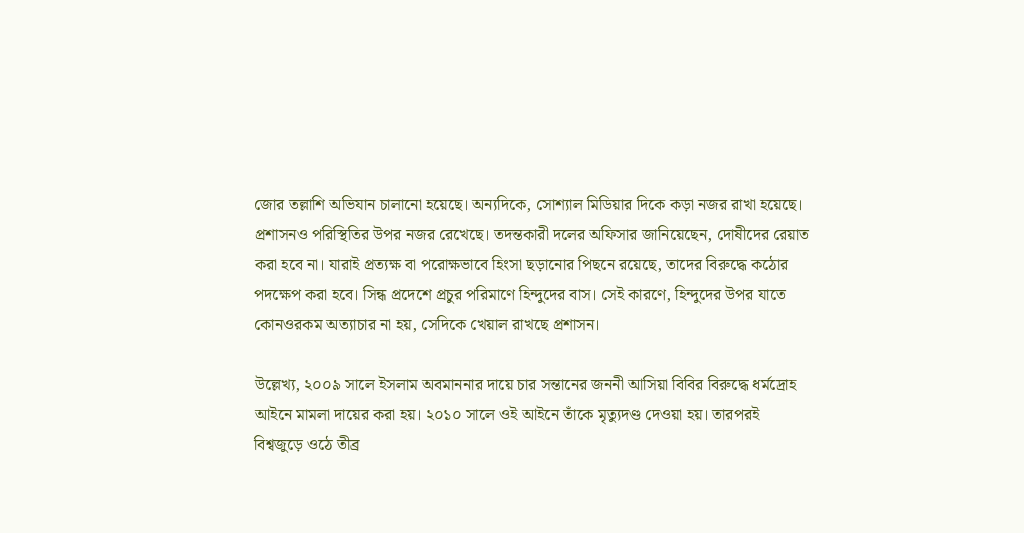জোর তল্লাশি অভিযান চালানো হয়েছে। অন্যদিকে, সোশ্যাল মিডিয়ার দিকে কড়া নজর রাখা হয়েছে। প্রশাসনও পরিস্থিতির উপর নজর রেখেছে। তদন্তকারী দলের অফিসার জানিয়েছেন, দোষীদের রেয়াত করা হবে না। যারাই প্রত্যক্ষ বা পরোক্ষভাবে হিংসা ছড়ানোর পিছনে রয়েছে, তাদের বিরুদ্ধে কঠোর পদক্ষেপ করা হবে। সিন্ধ প্রদেশে প্রচুর পরিমাণে হিন্দুদের বাস। সেই কারণে, হিন্দুদের উপর যাতে কোনওরকম অত্যাচার না হয়, সেদিকে খেয়াল রাখছে প্রশাসন।

উল্লেখ্য, ২০০৯ সালে ইসলাম অবমাননার দায়ে চার সন্তানের জননী আসিয়া বিবির বিরুদ্ধে ধর্মদ্রোহ আইনে মামলা দায়ের করা হয়। ২০১০ সালে ওই আইনে তাঁকে মৃত্যুদণ্ড দেওয়া হয়। তারপরই বিশ্বজুড়ে ওঠে তীব্র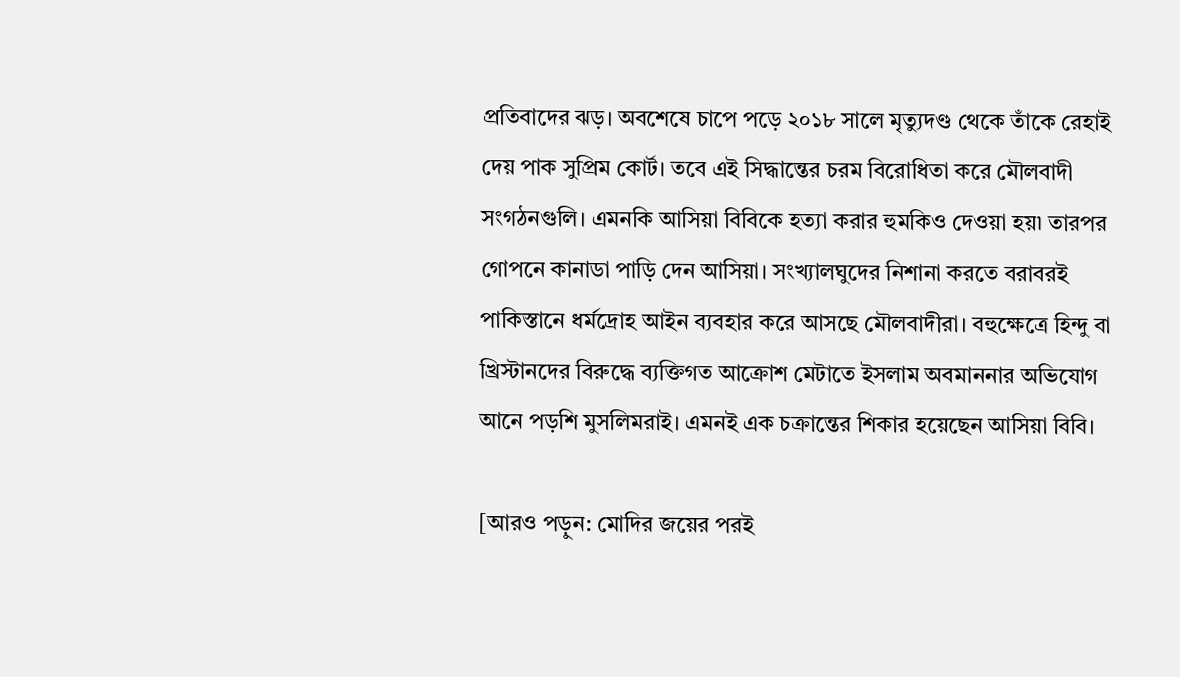প্রতিবাদের ঝড়। অবশেষে চাপে পড়ে ২০১৮ সালে মৃত্যুদণ্ড থেকে তাঁকে রেহাই দেয় পাক সুপ্রিম কোর্ট। তবে এই সিদ্ধান্তের চরম বিরোধিতা করে মৌলবাদী সংগঠনগুলি। এমনকি আসিয়া বিবিকে হত্যা করার হুমকিও দেওয়া হয়৷ তারপর গোপনে কানাডা পাড়ি দেন আসিয়া। সংখ্যালঘুদের নিশানা করতে বরাবরই পাকিস্তানে ধর্মদ্রোহ আইন ব্যবহার করে আসছে মৌলবাদীরা। বহুক্ষেত্রে হিন্দু বা খ্রিস্টানদের বিরুদ্ধে ব্যক্তিগত আক্রোশ মেটাতে ইসলাম অবমাননার অভিযোগ আনে পড়শি মুসলিমরাই। এমনই এক চক্রান্তের শিকার হয়েছেন আসিয়া বিবি।

[আরও পড়ুন: মোদির জয়ের পরই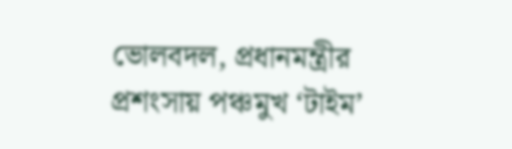ভোলবদল, প্রধানমন্ত্রীর প্রশংসায় পঞ্চমুখ ‘টাইম’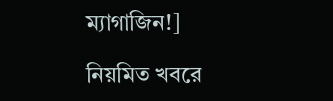ম্যাগাজিন!]

নিয়মিত খবরে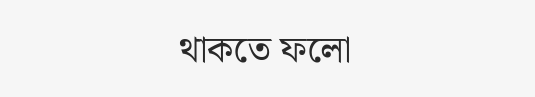থাকতে ফলো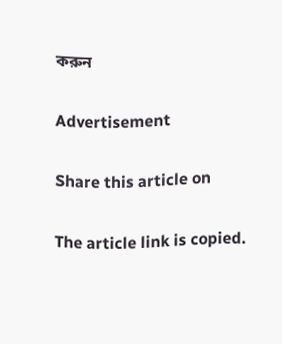করুন

Advertisement

Share this article on

The article link is copied.